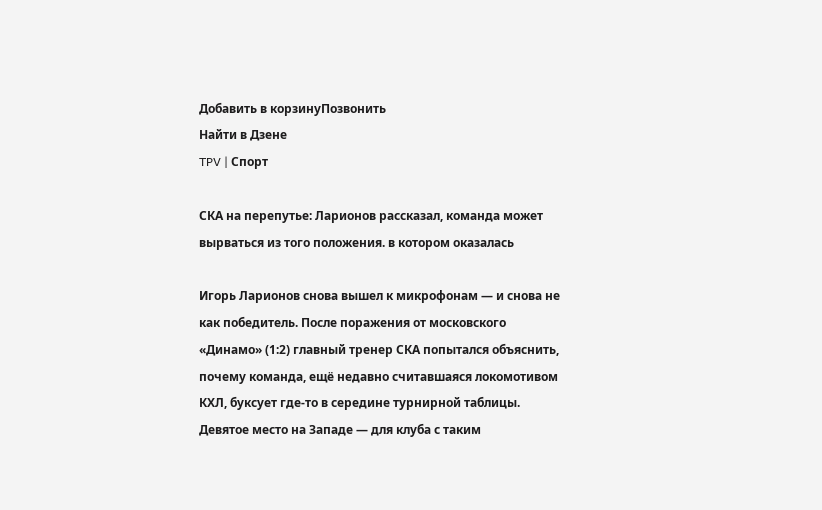Добавить в корзинуПозвонить
Найти в Дзене
TPV | Спорт

СКА на перепутье: Ларионов рассказал, команда может вырваться из того положения. в котором оказалась

Игорь Ларионов снова вышел к микрофонам — и снова не как победитель. После поражения от московского «Динамо» (1:2) главный тренер СКА попытался объяснить, почему команда, ещё недавно считавшаяся локомотивом КХЛ, буксует где-то в середине турнирной таблицы. Девятое место на Западе — для клуба с таким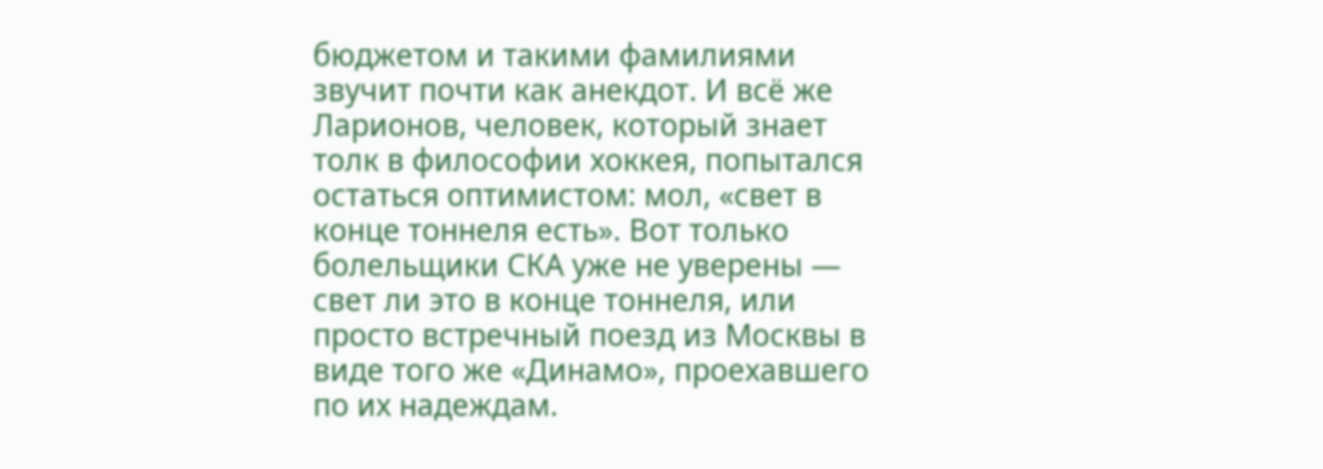бюджетом и такими фамилиями звучит почти как анекдот. И всё же Ларионов, человек, который знает толк в философии хоккея, попытался остаться оптимистом: мол, «свет в конце тоннеля есть». Вот только болельщики СКА уже не уверены — свет ли это в конце тоннеля, или просто встречный поезд из Москвы в виде того же «Динамо», проехавшего по их надеждам.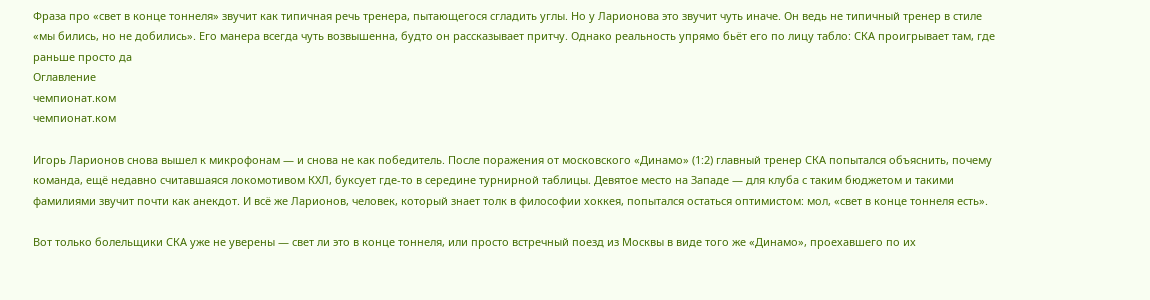Фраза про «свет в конце тоннеля» звучит как типичная речь тренера, пытающегося сгладить углы. Но у Ларионова это звучит чуть иначе. Он ведь не типичный тренер в стиле «мы бились, но не добились». Его манера всегда чуть возвышенна, будто он рассказывает притчу. Однако реальность упрямо бьёт его по лицу табло: СКА проигрывает там, где раньше просто да
Оглавление
чемпионат.ком
чемпионат.ком

Игорь Ларионов снова вышел к микрофонам — и снова не как победитель. После поражения от московского «Динамо» (1:2) главный тренер СКА попытался объяснить, почему команда, ещё недавно считавшаяся локомотивом КХЛ, буксует где-то в середине турнирной таблицы. Девятое место на Западе — для клуба с таким бюджетом и такими фамилиями звучит почти как анекдот. И всё же Ларионов, человек, который знает толк в философии хоккея, попытался остаться оптимистом: мол, «свет в конце тоннеля есть».

Вот только болельщики СКА уже не уверены — свет ли это в конце тоннеля, или просто встречный поезд из Москвы в виде того же «Динамо», проехавшего по их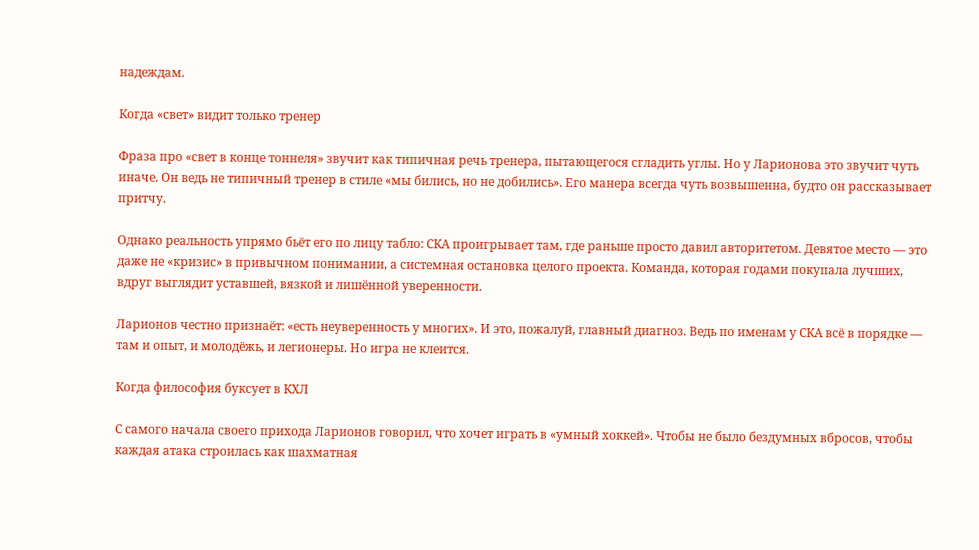надеждам.

Когда «свет» видит только тренер

Фраза про «свет в конце тоннеля» звучит как типичная речь тренера, пытающегося сгладить углы. Но у Ларионова это звучит чуть иначе. Он ведь не типичный тренер в стиле «мы бились, но не добились». Его манера всегда чуть возвышенна, будто он рассказывает притчу.

Однако реальность упрямо бьёт его по лицу табло: СКА проигрывает там, где раньше просто давил авторитетом. Девятое место — это даже не «кризис» в привычном понимании, а системная остановка целого проекта. Команда, которая годами покупала лучших, вдруг выглядит уставшей, вязкой и лишённой уверенности.

Ларионов честно признаёт: «есть неуверенность у многих». И это, пожалуй, главный диагноз. Ведь по именам у СКА всё в порядке — там и опыт, и молодёжь, и легионеры. Но игра не клеится.

Когда философия буксует в КХЛ

С самого начала своего прихода Ларионов говорил, что хочет играть в «умный хоккей». Чтобы не было бездумных вбросов, чтобы каждая атака строилась как шахматная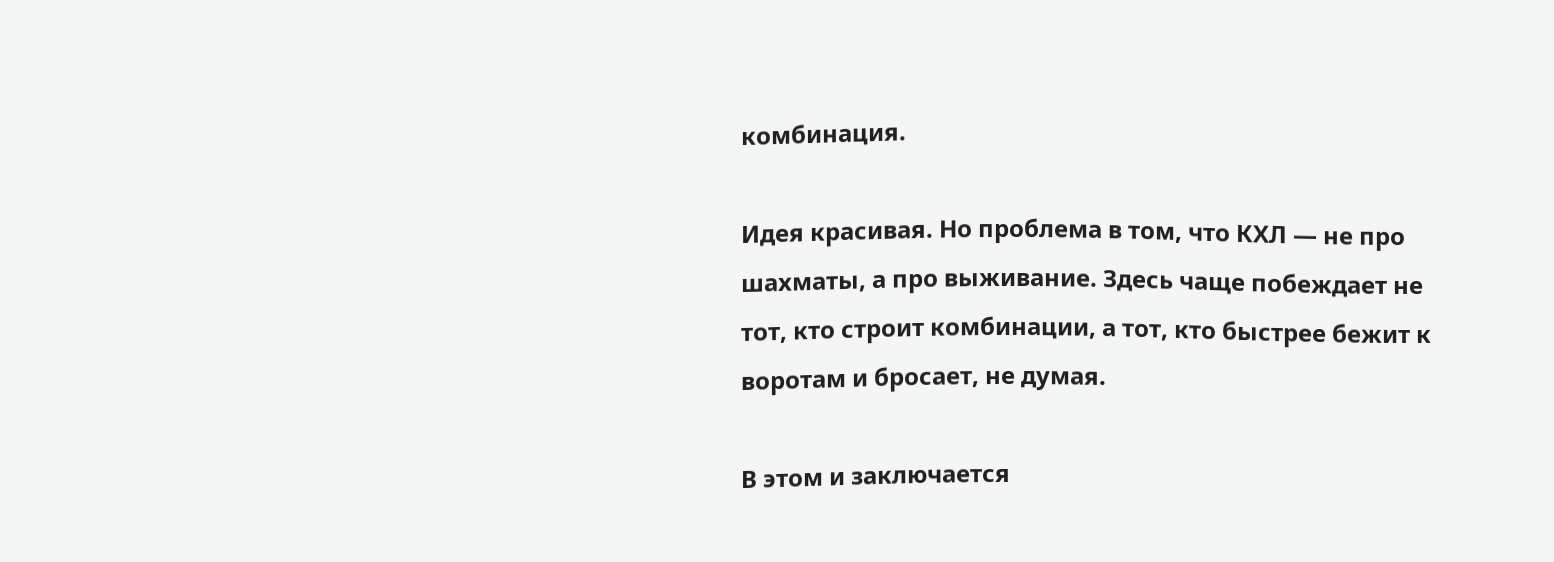комбинация.

Идея красивая. Но проблема в том, что КХЛ — не про шахматы, а про выживание. Здесь чаще побеждает не тот, кто строит комбинации, а тот, кто быстрее бежит к воротам и бросает, не думая.

В этом и заключается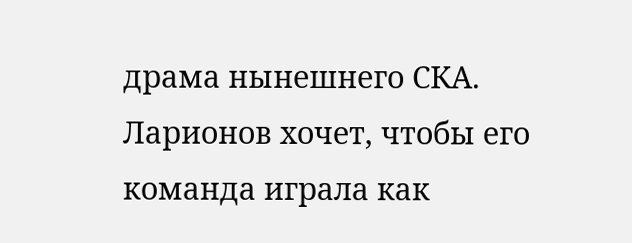драма нынешнего СКА. Ларионов хочет, чтобы его команда играла как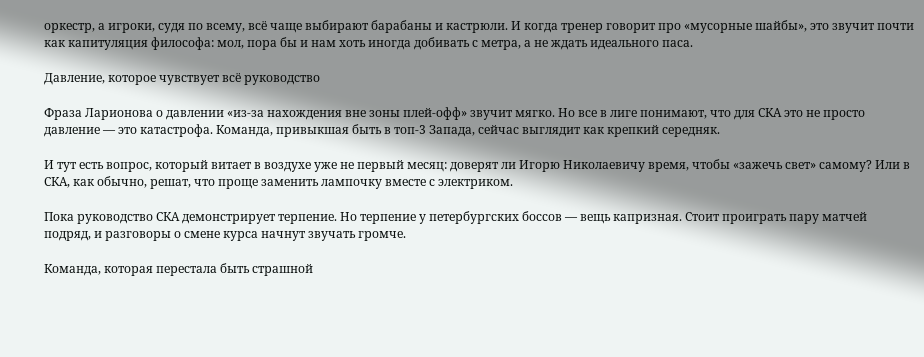оркестр, а игроки, судя по всему, всё чаще выбирают барабаны и кастрюли. И когда тренер говорит про «мусорные шайбы», это звучит почти как капитуляция философа: мол, пора бы и нам хоть иногда добивать с метра, а не ждать идеального паса.

Давление, которое чувствует всё руководство

Фраза Ларионова о давлении «из-за нахождения вне зоны плей-офф» звучит мягко. Но все в лиге понимают, что для СКА это не просто давление — это катастрофа. Команда, привыкшая быть в топ-3 Запада, сейчас выглядит как крепкий середняк.

И тут есть вопрос, который витает в воздухе уже не первый месяц: доверят ли Игорю Николаевичу время, чтобы «зажечь свет» самому? Или в СКА, как обычно, решат, что проще заменить лампочку вместе с электриком.

Пока руководство СКА демонстрирует терпение. Но терпение у петербургских боссов — вещь капризная. Стоит проиграть пару матчей подряд, и разговоры о смене курса начнут звучать громче.

Команда, которая перестала быть страшной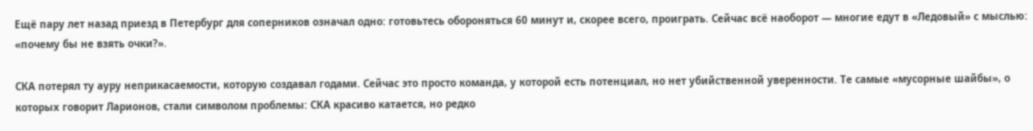Ещё пару лет назад приезд в Петербург для соперников означал одно: готовьтесь обороняться 60 минут и, скорее всего, проиграть. Сейчас всё наоборот — многие едут в «Ледовый» с мыслью: «почему бы не взять очки?».

СКА потерял ту ауру неприкасаемости, которую создавал годами. Сейчас это просто команда, у которой есть потенциал, но нет убийственной уверенности. Те самые «мусорные шайбы», о которых говорит Ларионов, стали символом проблемы: СКА красиво катается, но редко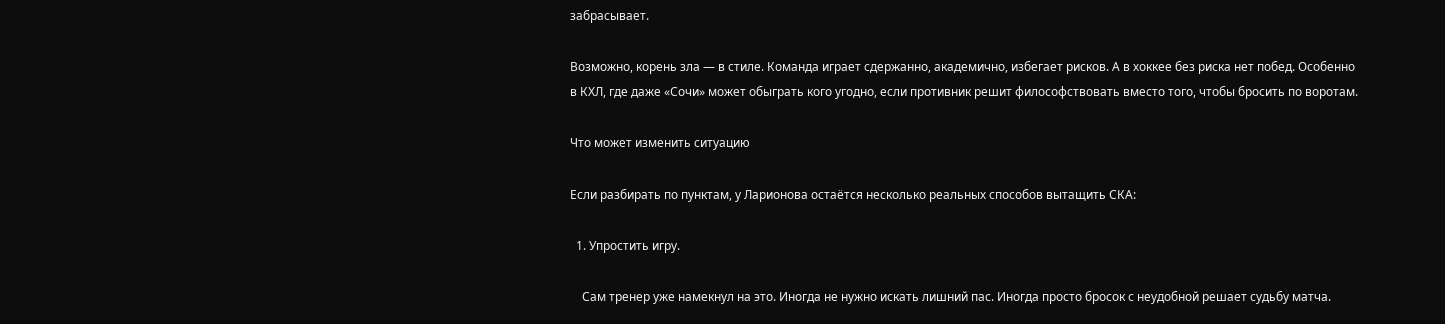забрасывает.

Возможно, корень зла — в стиле. Команда играет сдержанно, академично, избегает рисков. А в хоккее без риска нет побед. Особенно в КХЛ, где даже «Сочи» может обыграть кого угодно, если противник решит философствовать вместо того, чтобы бросить по воротам.

Что может изменить ситуацию

Если разбирать по пунктам, у Ларионова остаётся несколько реальных способов вытащить СКА:

  1. Упростить игру.

    Сам тренер уже намекнул на это. Иногда не нужно искать лишний пас. Иногда просто бросок с неудобной решает судьбу матча.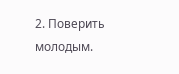2. Поверить молодым.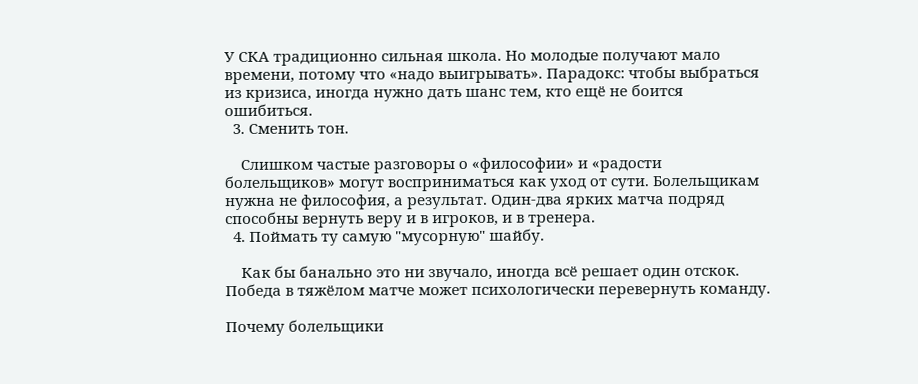У СКА традиционно сильная школа. Но молодые получают мало времени, потому что «надо выигрывать». Парадокс: чтобы выбраться из кризиса, иногда нужно дать шанс тем, кто ещё не боится ошибиться.
  3. Сменить тон.

    Слишком частые разговоры о «философии» и «радости болельщиков» могут восприниматься как уход от сути. Болельщикам нужна не философия, а результат. Один-два ярких матча подряд способны вернуть веру и в игроков, и в тренера.
  4. Поймать ту самую "мусорную" шайбу.

    Как бы банально это ни звучало, иногда всё решает один отскок. Победа в тяжёлом матче может психологически перевернуть команду.

Почему болельщики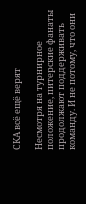СКА всё ещё верят

Несмотря на турнирное положение, питерские фанаты продолжают поддерживать команду. И не потому, что они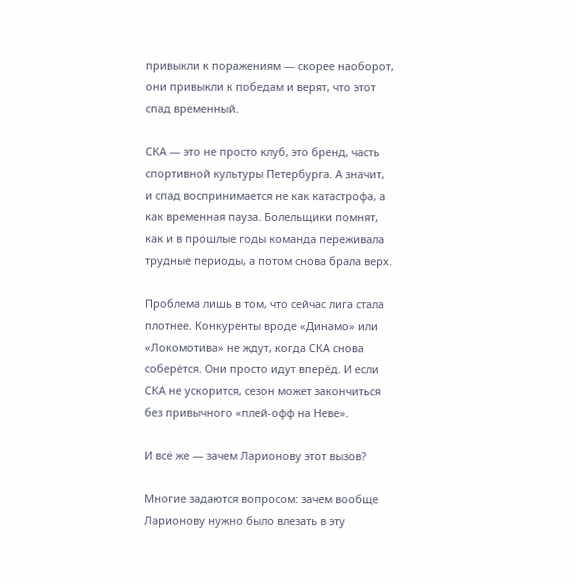привыкли к поражениям — скорее наоборот, они привыкли к победам и верят, что этот спад временный.

СКА — это не просто клуб, это бренд, часть спортивной культуры Петербурга. А значит, и спад воспринимается не как катастрофа, а как временная пауза. Болельщики помнят, как и в прошлые годы команда переживала трудные периоды, а потом снова брала верх.

Проблема лишь в том, что сейчас лига стала плотнее. Конкуренты вроде «Динамо» или «Локомотива» не ждут, когда СКА снова соберётся. Они просто идут вперёд. И если СКА не ускорится, сезон может закончиться без привычного «плей-офф на Неве».

И всё же — зачем Ларионову этот вызов?

Многие задаются вопросом: зачем вообще Ларионову нужно было влезать в эту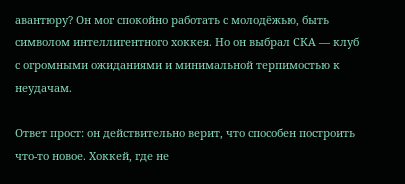авантюру? Он мог спокойно работать с молодёжью, быть символом интеллигентного хоккея. Но он выбрал СКА — клуб с огромными ожиданиями и минимальной терпимостью к неудачам.

Ответ прост: он действительно верит, что способен построить что-то новое. Хоккей, где не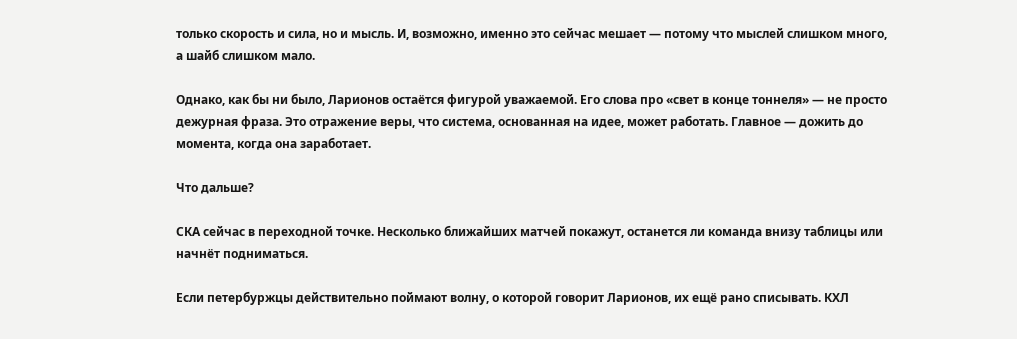только скорость и сила, но и мысль. И, возможно, именно это сейчас мешает — потому что мыслей слишком много, а шайб слишком мало.

Однако, как бы ни было, Ларионов остаётся фигурой уважаемой. Его слова про «свет в конце тоннеля» — не просто дежурная фраза. Это отражение веры, что система, основанная на идее, может работать. Главное — дожить до момента, когда она заработает.

Что дальше?

СКА сейчас в переходной точке. Несколько ближайших матчей покажут, останется ли команда внизу таблицы или начнёт подниматься.

Если петербуржцы действительно поймают волну, о которой говорит Ларионов, их ещё рано списывать. КХЛ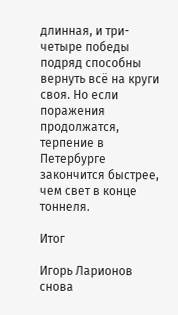длинная, и три-четыре победы подряд способны вернуть всё на круги своя. Но если поражения продолжатся, терпение в Петербурге закончится быстрее, чем свет в конце тоннеля.

Итог

Игорь Ларионов снова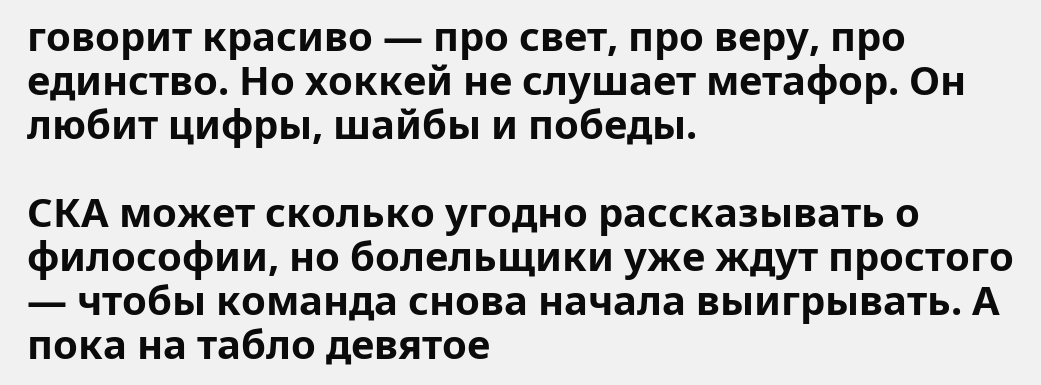говорит красиво — про свет, про веру, про единство. Но хоккей не слушает метафор. Он любит цифры, шайбы и победы.

СКА может сколько угодно рассказывать о философии, но болельщики уже ждут простого — чтобы команда снова начала выигрывать. А пока на табло девятое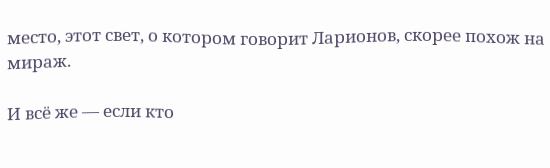место, этот свет, о котором говорит Ларионов, скорее похож на мираж.

И всё же — если кто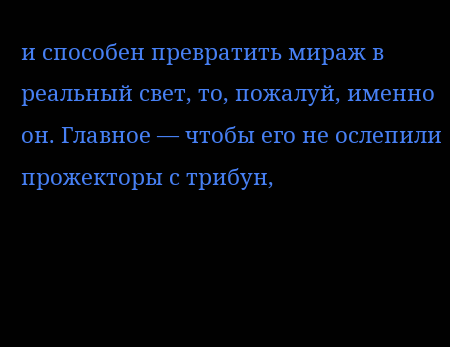и способен превратить мираж в реальный свет, то, пожалуй, именно он. Главное — чтобы его не ослепили прожекторы с трибун,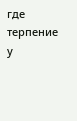где терпение у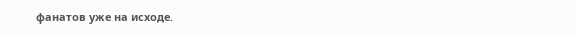фанатов уже на исходе.